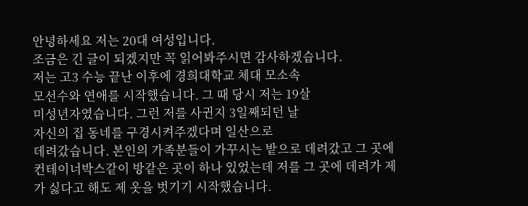안녕하세요 저는 20대 여성입니다.
조금은 긴 글이 되겠지만 꼭 읽어봐주시면 감사하겠습니다.
저는 고3 수능 끝난 이후에 경희대학교 체대 모소속
모선수와 연애를 시작했습니다. 그 때 당시 저는 19살
미성년자였습니다. 그런 저를 사귄지 3일째되던 날
자신의 집 동네를 구경시켜주겠다며 일산으로
데려갔습니다. 본인의 가족분들이 가꾸시는 밭으로 데려갔고 그 곳에 컨테이너박스같이 방같은 곳이 하나 있었는데 저를 그 곳에 데려가 제가 싫다고 해도 제 옷을 벗기기 시작했습니다.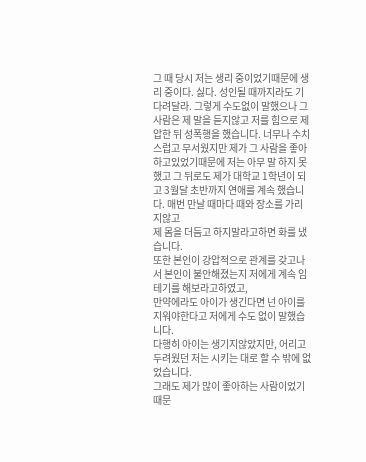그 때 당시 저는 생리 중이었기때문에 생리 중이다. 싫다. 성인될 때까지라도 기다려달라. 그렇게 수도없이 말했으나 그 사람은 제 말을 듣지않고 저를 힘으로 제압한 뒤 성폭행을 했습니다. 너무나 수치스럽고 무서웠지만 제가 그 사람을 좋아하고있었기때문에 저는 아무 말 하지 못했고 그 뒤로도 제가 대학교 1학년이 되고 3월달 초반까지 연애를 계속 했습니다. 매번 만날 때마다 때와 장소를 가리지않고
제 몸을 더듬고 하지말라고하면 화를 냈습니다.
또한 본인이 강압적으로 관계를 갖고나서 본인이 불안해졌는지 저에게 계속 임테기를 해보라고하였고,
만약에라도 아이가 생긴다면 넌 아이를 지워야한다고 저에게 수도 없이 말했습니다.
다행히 아이는 생기지않았지만, 어리고 두려웠던 저는 시키는 대로 할 수 밖에 없었습니다.
그래도 제가 많이 좋아하는 사람이었기때문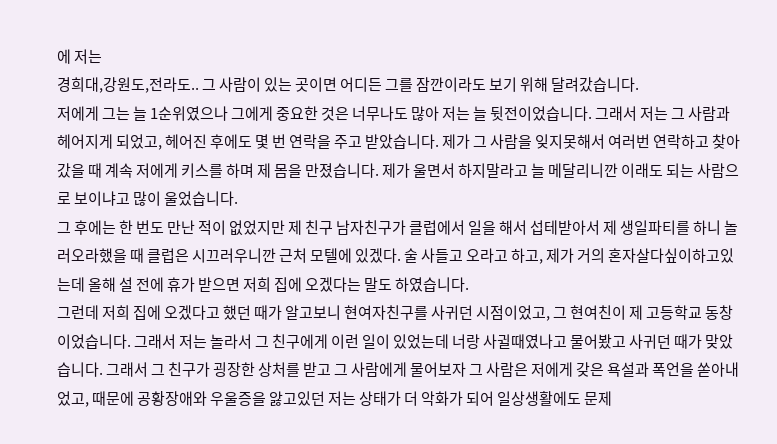에 저는
경희대,강원도,전라도.. 그 사람이 있는 곳이면 어디든 그를 잠깐이라도 보기 위해 달려갔습니다.
저에게 그는 늘 1순위였으나 그에게 중요한 것은 너무나도 많아 저는 늘 뒷전이었습니다. 그래서 저는 그 사람과 헤어지게 되었고, 헤어진 후에도 몇 번 연락을 주고 받았습니다. 제가 그 사람을 잊지못해서 여러번 연락하고 찾아갔을 때 계속 저에게 키스를 하며 제 몸을 만졌습니다. 제가 울면서 하지말라고 늘 메달리니깐 이래도 되는 사람으로 보이냐고 많이 울었습니다.
그 후에는 한 번도 만난 적이 없었지만 제 친구 남자친구가 클럽에서 일을 해서 섭테받아서 제 생일파티를 하니 놀러오라했을 때 클럽은 시끄러우니깐 근처 모텔에 있겠다. 술 사들고 오라고 하고, 제가 거의 혼자살다싶이하고있는데 올해 설 전에 휴가 받으면 저희 집에 오겠다는 말도 하였습니다.
그런데 저희 집에 오겠다고 했던 때가 알고보니 현여자친구를 사귀던 시점이었고, 그 현여친이 제 고등학교 동창이었습니다. 그래서 저는 놀라서 그 친구에게 이런 일이 있었는데 너랑 사귈때였나고 물어봤고 사귀던 때가 맞았습니다. 그래서 그 친구가 굉장한 상처를 받고 그 사람에게 물어보자 그 사람은 저에게 갖은 욕설과 폭언을 쏟아내었고, 때문에 공황장애와 우울증을 앓고있던 저는 상태가 더 악화가 되어 일상생활에도 문제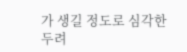가 생길 정도로 심각한 두려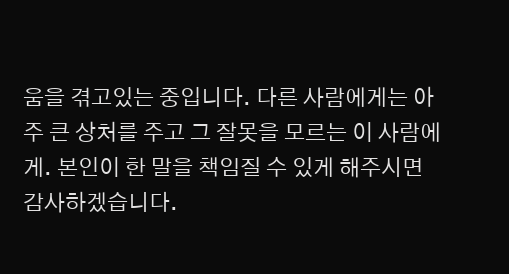움을 겪고있는 중입니다. 다른 사람에게는 아주 큰 상처를 주고 그 잘못을 모르는 이 사람에게. 본인이 한 말을 책임질 수 있게 해주시면 감사하겠습니다.